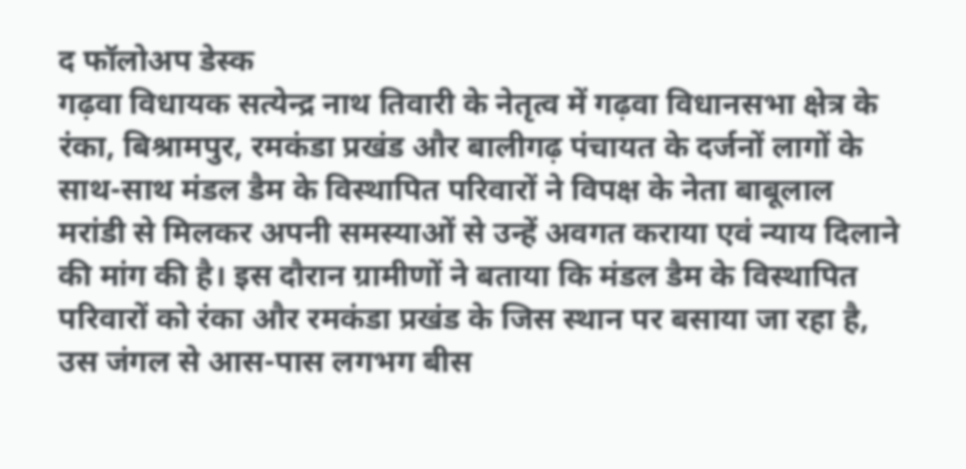द फॉलोअप डेस्क
गढ़वा विधायक सत्येन्द्र नाथ तिवारी के नेतृत्व में गढ़वा विधानसभा क्षेत्र के रंका, बिश्रामपुर, रमकंडा प्रखंड और बालीगढ़ पंचायत के दर्जनों लागों के साथ-साथ मंडल डैम के विस्थापित परिवारों ने विपक्ष के नेता बाबूलाल मरांडी से मिलकर अपनी समस्याओं से उन्हें अवगत कराया एवं न्याय दिलाने की मांग की है। इस दौरान ग्रामीणों ने बताया कि मंडल डैम के विस्थापित परिवारों को रंका और रमकंडा प्रखंड के जिस स्थान पर बसाया जा रहा है, उस जंगल से आस-पास लगभग बीस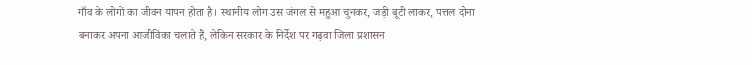गाँव के लोगों का जीवन यापन होता है। स्थानीय लोग उस जंगल से महुआ चुनकर, जड़ी बूटी लाकर, पत्तल दोना बनाकर अपना आजीविका चलाते हैं, लेकिन सरकार के निर्देश पर गढ़वा जिला प्रशासन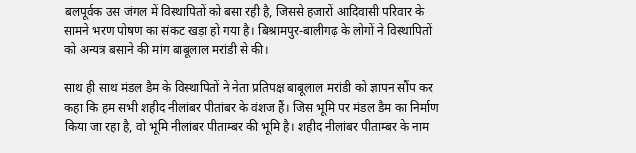बलपूर्वक उस जंगल में विस्थापितों को बसा रही है, जिससे हजारों आदिवासी परिवार के सामने भरण पोषण का संकट खड़ा हो गया है। बिश्रामपुर-बालीगढ़ के लोगों ने विस्थापितों को अन्यत्र बसाने की मांग बाबूलाल मरांडी से की।

साथ ही साथ मंडल डैम के विस्थापितों ने नेता प्रतिपक्ष बाबूलाल मरांडी को ज्ञापन सौंप कर कहा कि हम सभी शहीद नीलांबर पीतांबर के वंशज हैं। जिस भूमि पर मंडल डैम का निर्माण किया जा रहा है, वो भूमि नीलांबर पीताम्बर की भूमि है। शहीद नीलांबर पीताम्बर के नाम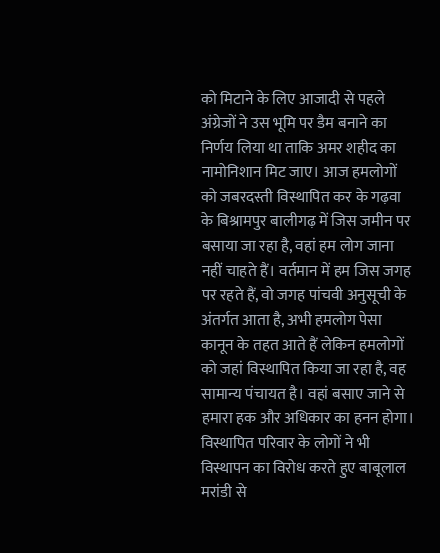को मिटाने के लिए आजादी से पहले अंग्रेजों ने उस भूमि पर डैम बनाने का निर्णय लिया था ताकि अमर शहीद का नामोनिशान मिट जाए। आज हमलोगों को जबरदस्ती विस्थापित कर के गढ़वा के बिश्रामपुर बालीगढ़ में जिस जमीन पर बसाया जा रहा है, वहां हम लोग जाना नहीं चाहते हैं। वर्तमान में हम जिस जगह पर रहते हैं, वो जगह पांचवी अनुसूची के अंतर्गत आता है, अभी हमलोग पेसा कानून के तहत आते हैं लेकिन हमलोगों को जहां विस्थापित किया जा रहा है, वह सामान्य पंचायत है। वहां बसाए जाने से हमारा हक और अधिकार का हनन होगा। विस्थापित परिवार के लोगों ने भी विस्थापन का विरोध करते हुए बाबूलाल मरांडी से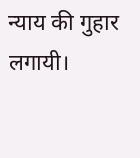न्याय की गुहार लगायी।